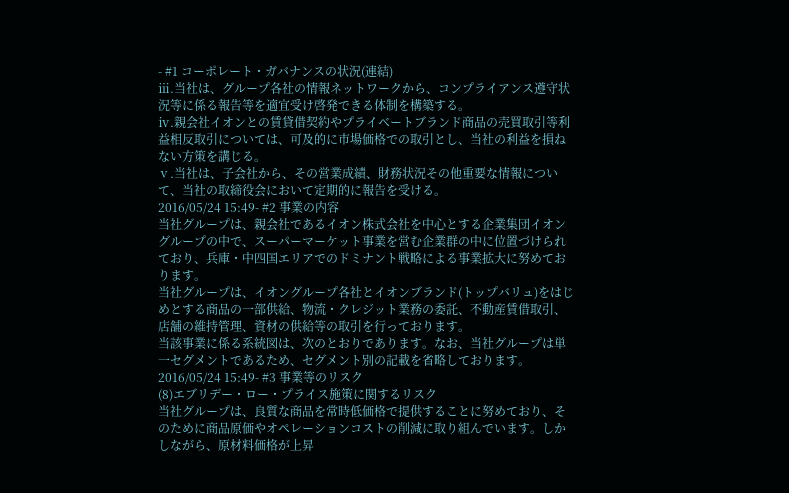- #1 コーポレート・ガバナンスの状況(連結)
ⅲ.当社は、グループ各社の情報ネットワークから、コンプライアンス遵守状況等に係る報告等を適宜受け啓発できる体制を構築する。
ⅳ.親会社イオンとの賃貸借契約やプライベートブランド商品の売買取引等利益相反取引については、可及的に市場価格での取引とし、当社の利益を損ねない方策を講じる。
ⅴ.当社は、子会社から、その営業成績、財務状況その他重要な情報について、当社の取締役会において定期的に報告を受ける。
2016/05/24 15:49- #2 事業の内容
当社グループは、親会社であるイオン株式会社を中心とする企業集団イオングループの中で、スーパーマーケット事業を営む企業群の中に位置づけられており、兵庫・中四国エリアでのドミナント戦略による事業拡大に努めております。
当社グループは、イオングループ各社とイオンブランド(トップバリュ)をはじめとする商品の一部供給、物流・クレジット業務の委託、不動産賃借取引、店舗の維持管理、資材の供給等の取引を行っております。
当該事業に係る系統図は、次のとおりであります。なお、当社グループは単一セグメントであるため、セグメント別の記載を省略しております。
2016/05/24 15:49- #3 事業等のリスク
(8)エブリデー・ロー・プライス施策に関するリスク
当社グループは、良質な商品を常時低価格で提供することに努めており、そのために商品原価やオペレーションコストの削減に取り組んでいます。しかしながら、原材料価格が上昇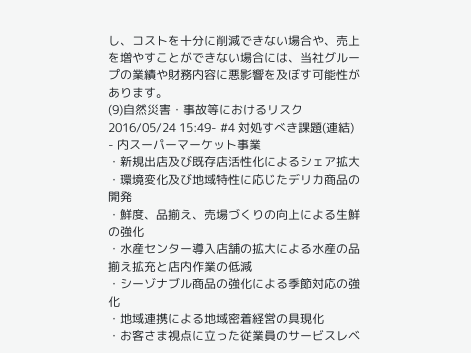し、コストを十分に削減できない場合や、売上を増やすことができない場合には、当社グループの業績や財務内容に悪影響を及ぼす可能性があります。
(9)自然災害・事故等におけるリスク
2016/05/24 15:49- #4 対処すべき課題(連結)
- 内スーパーマーケット事業
・新規出店及び既存店活性化によるシェア拡大
・環境変化及び地域特性に応じたデリカ商品の開発
・鮮度、品揃え、売場づくりの向上による生鮮の強化
・水産センター導入店舗の拡大による水産の品揃え拡充と店内作業の低減
・シーゾナブル商品の強化による季節対応の強化
・地域連携による地域密着経営の具現化
・お客さま視点に立った従業員のサービスレベ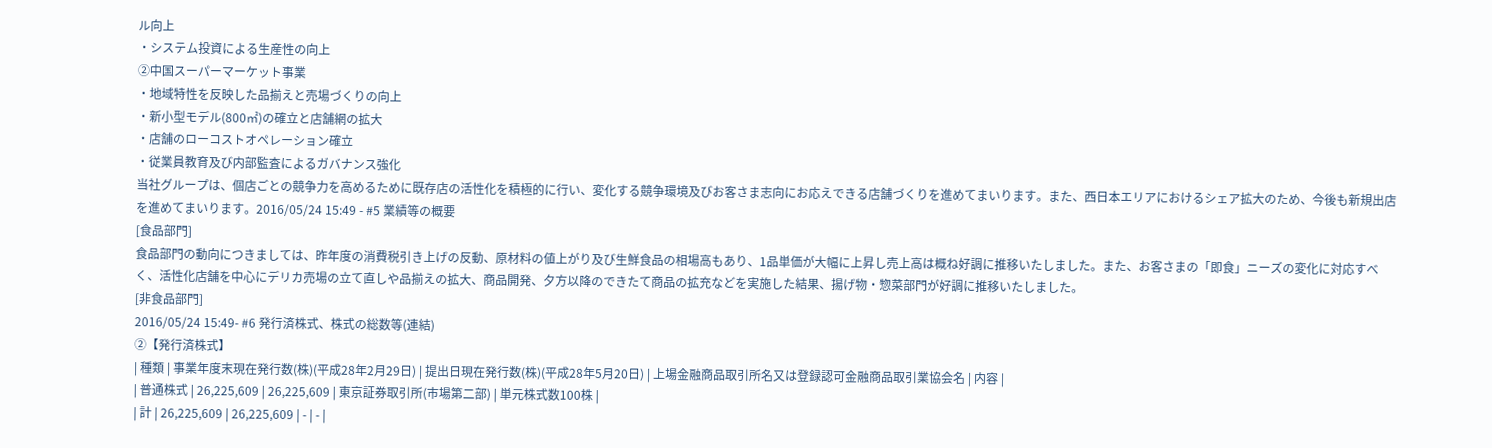ル向上
・システム投資による生産性の向上
②中国スーパーマーケット事業
・地域特性を反映した品揃えと売場づくりの向上
・新小型モデル(800㎡)の確立と店舗網の拡大
・店舗のローコストオペレーション確立
・従業員教育及び内部監査によるガバナンス強化
当社グループは、個店ごとの競争力を高めるために既存店の活性化を積極的に行い、変化する競争環境及びお客さま志向にお応えできる店舗づくりを進めてまいります。また、西日本エリアにおけるシェア拡大のため、今後も新規出店を進めてまいります。2016/05/24 15:49 - #5 業績等の概要
[食品部門]
食品部門の動向につきましては、昨年度の消費税引き上げの反動、原材料の値上がり及び生鮮食品の相場高もあり、1品単価が大幅に上昇し売上高は概ね好調に推移いたしました。また、お客さまの「即食」ニーズの変化に対応すべく、活性化店舗を中心にデリカ売場の立て直しや品揃えの拡大、商品開発、夕方以降のできたて商品の拡充などを実施した結果、揚げ物・惣菜部門が好調に推移いたしました。
[非食品部門]
2016/05/24 15:49- #6 発行済株式、株式の総数等(連結)
②【発行済株式】
| 種類 | 事業年度末現在発行数(株)(平成28年2月29日) | 提出日現在発行数(株)(平成28年5月20日) | 上場金融商品取引所名又は登録認可金融商品取引業協会名 | 内容 |
| 普通株式 | 26,225,609 | 26,225,609 | 東京証券取引所(市場第二部) | 単元株式数100株 |
| 計 | 26,225,609 | 26,225,609 | - | - |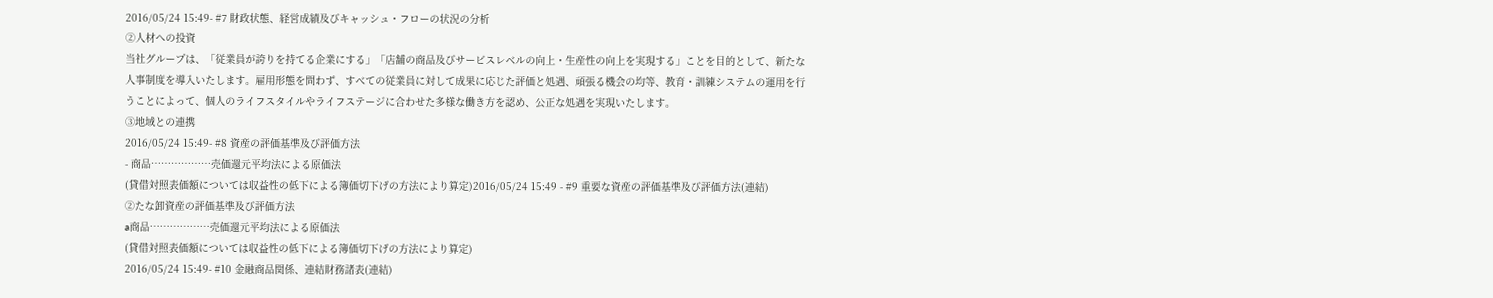2016/05/24 15:49- #7 財政状態、経営成績及びキャッシュ・フローの状況の分析
②人材への投資
当社グループは、「従業員が誇りを持てる企業にする」「店舗の商品及びサービスレベルの向上・生産性の向上を実現する」ことを目的として、新たな人事制度を導入いたします。雇用形態を問わず、すべての従業員に対して成果に応じた評価と処遇、頑張る機会の均等、教育・訓練システムの運用を行うことによって、個人のライフスタイルやライフステージに合わせた多様な働き方を認め、公正な処遇を実現いたします。
③地域との連携
2016/05/24 15:49- #8 資産の評価基準及び評価方法
- 商品………………売価還元平均法による原価法
(貸借対照表価額については収益性の低下による簿価切下げの方法により算定)2016/05/24 15:49 - #9 重要な資産の評価基準及び評価方法(連結)
②たな卸資産の評価基準及び評価方法
a商品………………売価還元平均法による原価法
(貸借対照表価額については収益性の低下による簿価切下げの方法により算定)
2016/05/24 15:49- #10 金融商品関係、連結財務諸表(連結)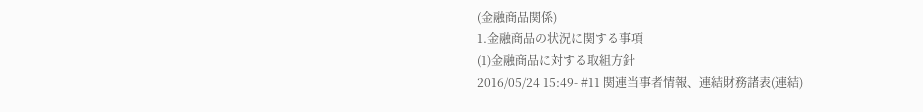(金融商品関係)
1.金融商品の状況に関する事項
(1)金融商品に対する取組方針
2016/05/24 15:49- #11 関連当事者情報、連結財務諸表(連結)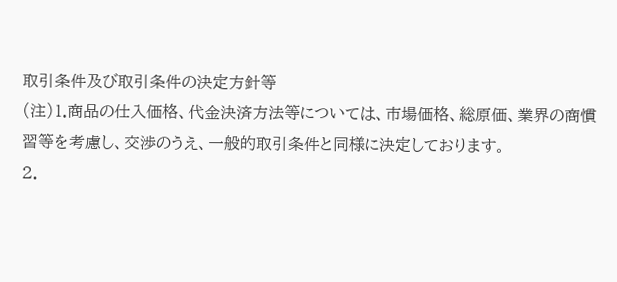取引条件及び取引条件の決定方針等
(注)1.商品の仕入価格、代金決済方法等については、市場価格、総原価、業界の商慣習等を考慮し、交渉のうえ、一般的取引条件と同様に決定しております。
2.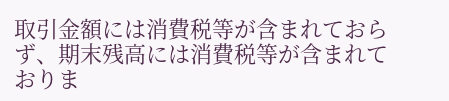取引金額には消費税等が含まれておらず、期末残高には消費税等が含まれておりま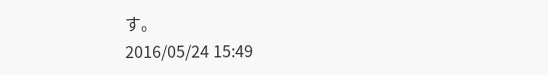す。
2016/05/24 15:49